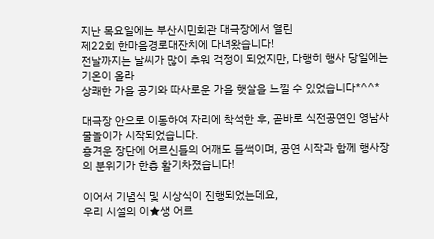지난 목요일에는 부산시민회관 대극장에서 열린
제22회 한마음경로대잔치에 다녀왔습니다!
전날까지는 날씨가 많이 추워 걱정이 되었지만, 다행히 행사 당일에는 기온이 올라
상쾌한 가을 공기와 따사로운 가을 햇살을 느낄 수 있었습니다*^^*

대극장 안으로 이동하여 자리에 착석한 후, 곧바로 식전공연인 영남사물놀이가 시작되었습니다.
흥겨운 장단에 어르신들의 어깨도 들썩이며, 공연 시작과 함께 행사장의 분위기가 한층 활기차졌습니다!

이어서 기념식 및 시상식이 진행되었는데요,
우리 시설의 이★생 어르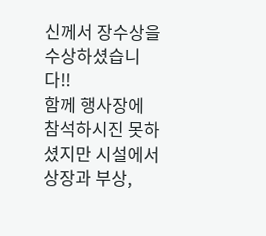신께서 장수상을 수상하셨습니다!!
함께 행사장에 참석하시진 못하셨지만 시설에서 상장과 부상,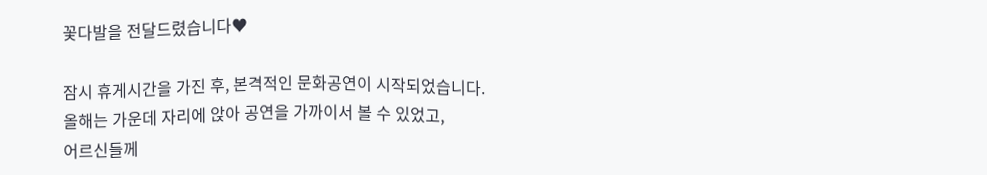꽃다발을 전달드렸습니다♥

잠시 휴게시간을 가진 후, 본격적인 문화공연이 시작되었습니다.
올해는 가운데 자리에 앉아 공연을 가까이서 볼 수 있었고,
어르신들께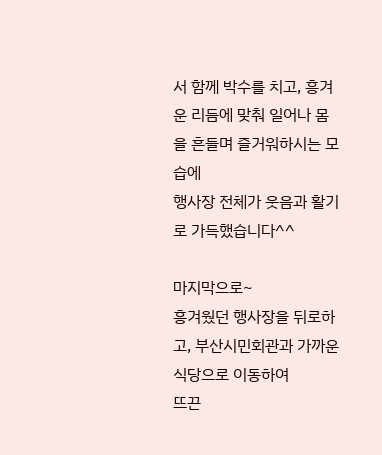서 함께 박수를 치고, 흥겨운 리듬에 맞춰 일어나 몸을 흔들며 즐거워하시는 모습에
행사장 전체가 웃음과 활기로 가득했습니다^^

마지막으로~
흥겨웠던 행사장을 뒤로하고, 부산시민회관과 가까운 식당으로 이동하여
뜨끈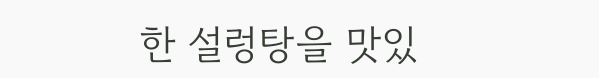한 설렁탕을 맛있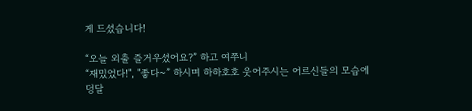게 드셨습니다!

“오늘 외출 즐거우셨어요?” 하고 여쭈니
“재밌었다!", "좋다~” 하시며 하하호호 웃어주시는 어르신들의 모습에
덩달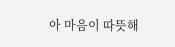아 마음이 따뜻해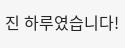진 하루였습니다!